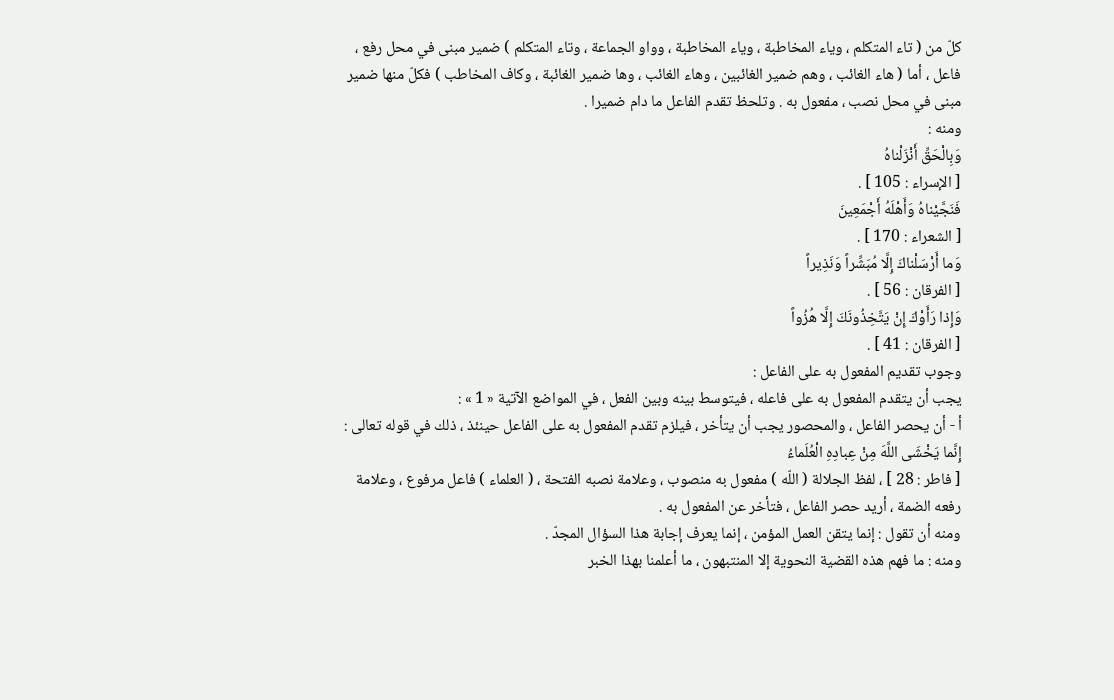كلّ من ( تاء المتكلم ، وياء المخاطبة ، وياء المخاطبة ، وواو الجماعة ، وتاء المتكلم ) ضمير مبنى في محل رفع ، فاعل ، أما ( هاء الغائب ، وهم ضمير الغائبين ، وهاء الغائب ، وها ضمير الغائبة ، وكاف المخاطب ) فكلّ منها ضمير مبنى في محل نصب ، مفعول به . وتلحظ تقدم الفاعل ما دام ضميرا .
ومنه :
وَبِالْحَقِّ أَنْزَلْناهُ
[ الإسراء : 105 ] .
فَنَجَّيْناهُ وَأَهْلَهُ أَجْمَعِينَ
[ الشعراء : 170 ] .
وَما أَرْسَلْناكَ إِلَّا مُبَشِّراً وَنَذِيراً
[ الفرقان : 56 ] .
وَإِذا رَأَوْكَ إِنْ يَتَّخِذُونَكَ إِلَّا هُزُواً
[ الفرقان : 41 ] .
وجوب تقديم المفعول به على الفاعل :
يجب أن يتقدم المفعول به على فاعله ، فيتوسط بينه وبين الفعل ، في المواضع الآتية « 1 » :
أ - أن يحصر الفاعل ، والمحصور يجب أن يتأخر ، فيلزم تقدم المفعول به على الفاعل حينئذ ، ذلك في قوله تعالى :
إِنَّما يَخْشَى اللَّهَ مِنْ عِبادِهِ الْعُلَماءُ
[ فاطر : 28 ] ، لفظ الجلالة ( اللّه ) مفعول به منصوب ، وعلامة نصبه الفتحة ، ( العلماء ) فاعل مرفوع ، وعلامة رفعه الضمة ، أريد حصر الفاعل ، فتأخر عن المفعول به .
ومنه أن تقول : إنما يتقن العمل المؤمن ، إنما يعرف إجابة هذا السؤال المجدّ .
ومنه : ما فهم هذه القضية النحوية إلا المنتبهون ، ما أعلمنا بهذا الخبر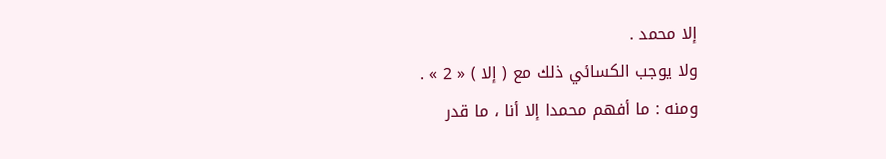إلا محمد .
ولا يوجب الكسائي ذلك مع ( إلا ) « 2 » .
ومنه : ما أفهم محمدا إلا أنا ، ما قدر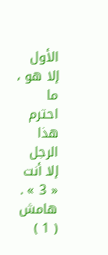الأول إلا هو ، ما احترم هذا الرجل إلا أنت « 3 » .
هامش
( 1 )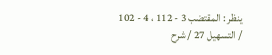ينظر : المقتضب 3 - 112 ، 4 - 102 / التسهيل 27 / شرح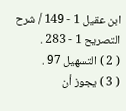ابن عقيل 1 - 149 / شرح التصريح 1 - 283 .
( 2 ) التسهيل 97 .
( 3 ) يجوز أن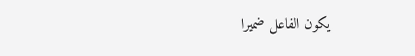يكون الفاعل ضميرا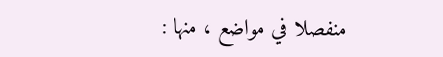منفصلا في مواضع ، منها :